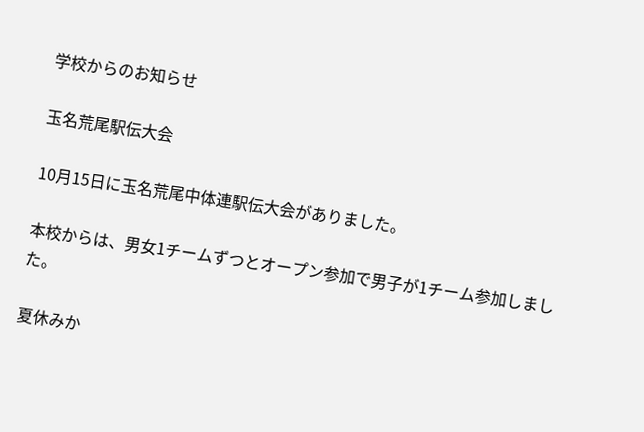学校からのお知らせ

玉名荒尾駅伝大会

10月15日に玉名荒尾中体連駅伝大会がありました。

本校からは、男女1チームずつとオープン参加で男子が1チーム参加しました。

夏休みか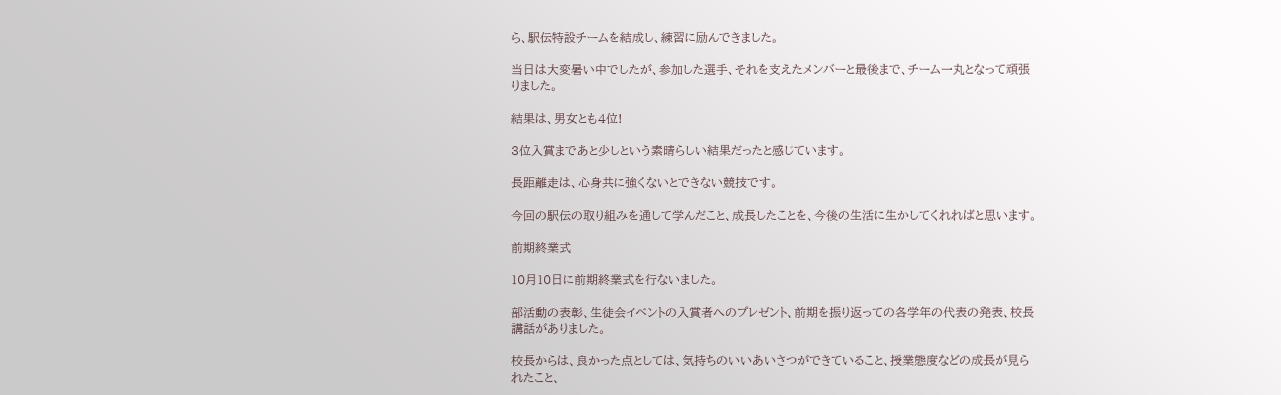ら、駅伝特設チームを結成し、練習に励んできました。

当日は大変暑い中でしたが、参加した選手、それを支えたメンバーと最後まで、チーム一丸となって頑張りました。

結果は、男女とも4位!

3位入賞まであと少しという素晴らしい結果だったと感じています。

長距離走は、心身共に強くないとできない競技です。

今回の駅伝の取り組みを通して学んだこと、成長したことを、今後の生活に生かしてくれればと思います。

前期終業式

10月10日に前期終業式を行ないました。

部活動の表彰、生徒会イベントの入賞者へのプレゼント、前期を振り返っての各学年の代表の発表、校長講話がありました。

校長からは、良かった点としては、気持ちのいいあいさつができていること、授業態度などの成長が見られたこと、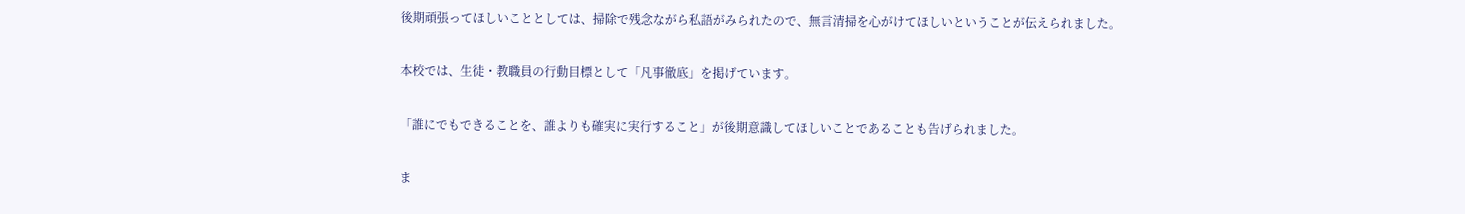後期頑張ってほしいこととしては、掃除で残念ながら私語がみられたので、無言清掃を心がけてほしいということが伝えられました。

本校では、生徒・教職員の行動目標として「凡事徹底」を掲げています。

「誰にでもできることを、誰よりも確実に実行すること」が後期意識してほしいことであることも告げられました。

ま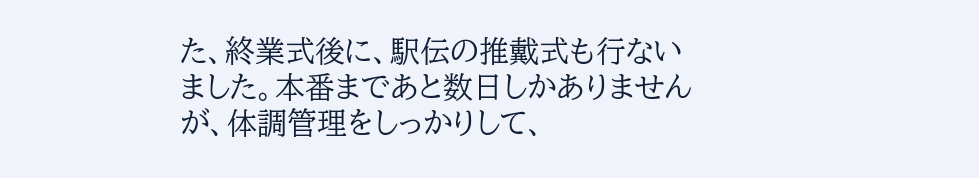た、終業式後に、駅伝の推戴式も行ないました。本番まであと数日しかありませんが、体調管理をしっかりして、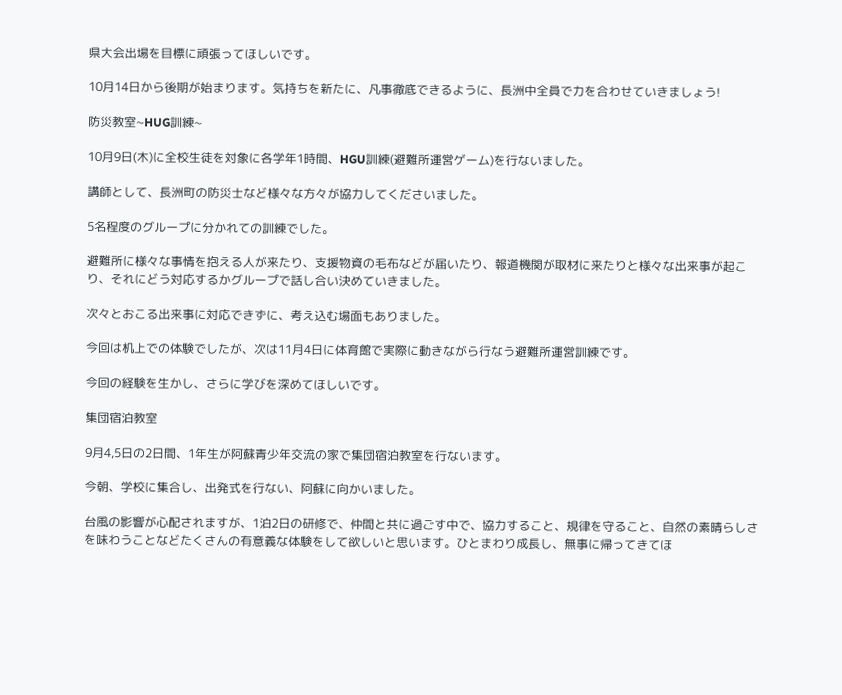県大会出場を目標に頑張ってほしいです。

10月14日から後期が始まります。気持ちを新たに、凡事徹底できるように、長洲中全員で力を合わせていきましょう!

防災教室~HUG訓練~

10月9日(木)に全校生徒を対象に各学年1時間、HGU訓練(避難所運営ゲーム)を行ないました。

講師として、長洲町の防災士など様々な方々が協力してくださいました。

5名程度のグループに分かれての訓練でした。

避難所に様々な事情を抱える人が来たり、支援物資の毛布などが届いたり、報道機関が取材に来たりと様々な出来事が起こり、それにどう対応するかグループで話し合い決めていきました。

次々とおこる出来事に対応できずに、考え込む場面もありました。

今回は机上での体験でしたが、次は11月4日に体育館で実際に動きながら行なう避難所運営訓練です。

今回の経験を生かし、さらに学びを深めてほしいです。

集団宿泊教室

9月4,5日の2日間、1年生が阿蘇青少年交流の家で集団宿泊教室を行ないます。

今朝、学校に集合し、出発式を行ない、阿蘇に向かいました。

台風の影響が心配されますが、1泊2日の研修で、仲間と共に過ごす中で、協力すること、規律を守ること、自然の素晴らしさを味わうことなどたくさんの有意義な体験をして欲しいと思います。ひとまわり成長し、無事に帰ってきてほ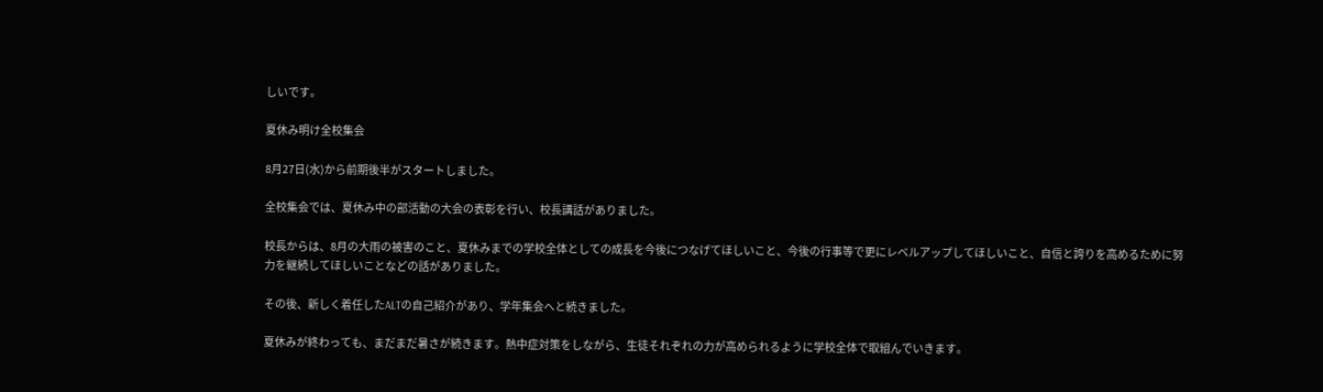しいです。

夏休み明け全校集会

8月27日(水)から前期後半がスタートしました。

全校集会では、夏休み中の部活動の大会の表彰を行い、校長講話がありました。

校長からは、8月の大雨の被害のこと、夏休みまでの学校全体としての成長を今後につなげてほしいこと、今後の行事等で更にレベルアップしてほしいこと、自信と誇りを高めるために努力を継続してほしいことなどの話がありました。

その後、新しく着任したALTの自己紹介があり、学年集会へと続きました。

夏休みが終わっても、まだまだ暑さが続きます。熱中症対策をしながら、生徒それぞれの力が高められるように学校全体で取組んでいきます。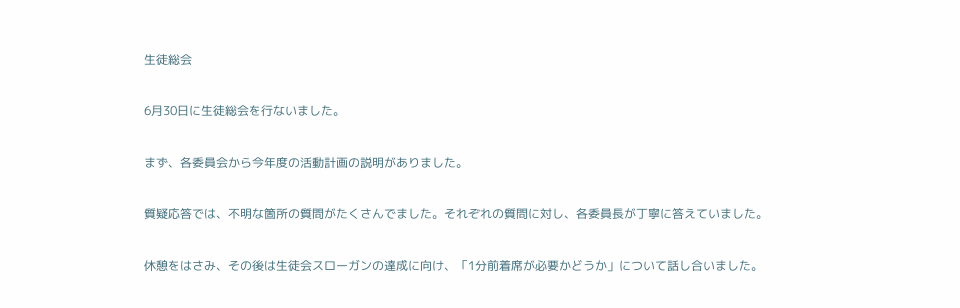生徒総会

6月30日に生徒総会を行ないました。

まず、各委員会から今年度の活動計画の説明がありました。

質疑応答では、不明な箇所の質問がたくさんでました。それぞれの質問に対し、各委員長が丁寧に答えていました。

休憩をはさみ、その後は生徒会スローガンの達成に向け、「1分前着席が必要かどうか」について話し合いました。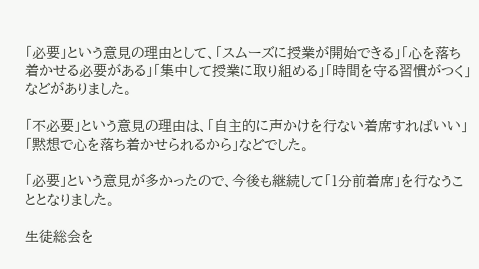「必要」という意見の理由として、「スムーズに授業が開始できる」「心を落ち着かせる必要がある」「集中して授業に取り組める」「時間を守る習慣がつく」などがありました。

「不必要」という意見の理由は、「自主的に声かけを行ない着席すればいい」「黙想で心を落ち着かせられるから」などでした。

「必要」という意見が多かったので、今後も継続して「1分前着席」を行なうこととなりました。

生徒総会を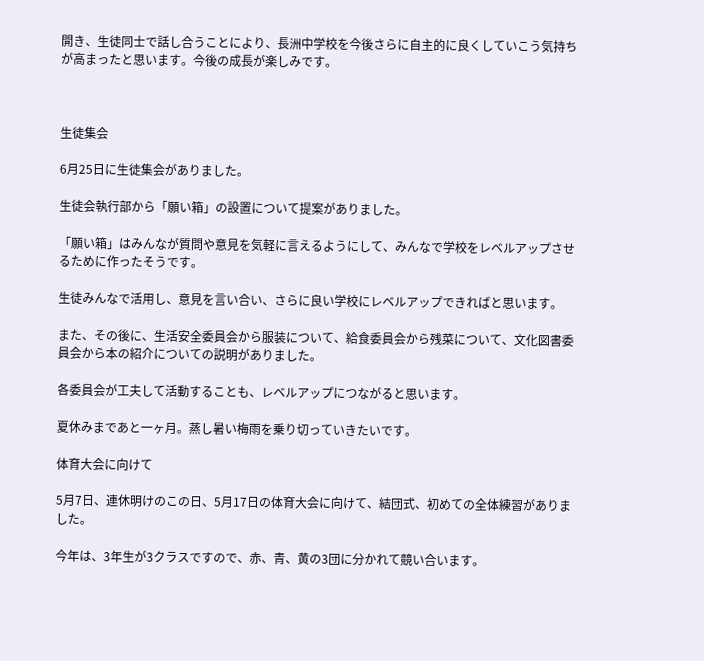開き、生徒同士で話し合うことにより、長洲中学校を今後さらに自主的に良くしていこう気持ちが高まったと思います。今後の成長が楽しみです。



生徒集会

6月25日に生徒集会がありました。

生徒会執行部から「願い箱」の設置について提案がありました。

「願い箱」はみんなが質問や意見を気軽に言えるようにして、みんなで学校をレベルアップさせるために作ったそうです。

生徒みんなで活用し、意見を言い合い、さらに良い学校にレベルアップできればと思います。

また、その後に、生活安全委員会から服装について、給食委員会から残菜について、文化図書委員会から本の紹介についての説明がありました。

各委員会が工夫して活動することも、レベルアップにつながると思います。

夏休みまであと一ヶ月。蒸し暑い梅雨を乗り切っていきたいです。

体育大会に向けて

5月7日、連休明けのこの日、5月17日の体育大会に向けて、結団式、初めての全体練習がありました。

今年は、3年生が3クラスですので、赤、青、黄の3団に分かれて競い合います。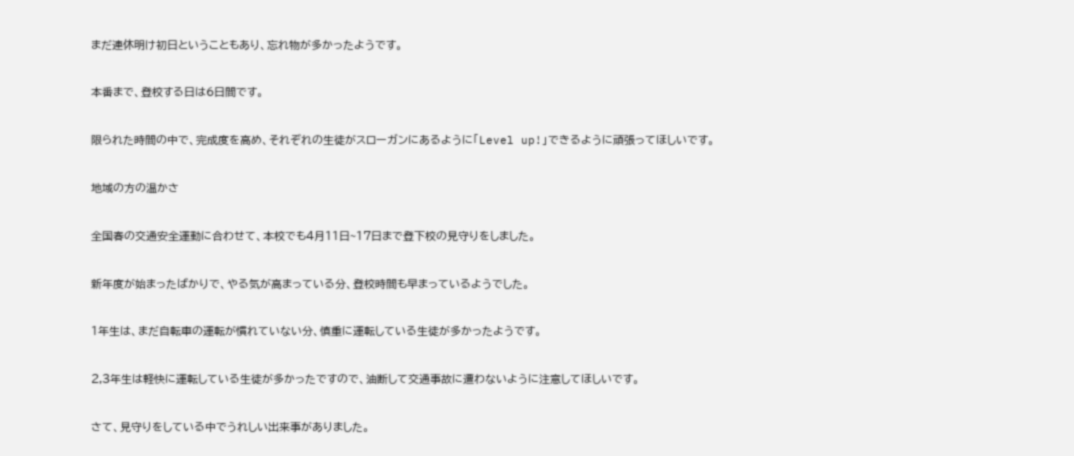まだ連休明け初日ということもあり、忘れ物が多かったようです。

本番まで、登校する日は6日間です。

限られた時間の中で、完成度を高め、それぞれの生徒がスローガンにあるように「Level up!」できるように頑張ってほしいです。

地域の方の温かさ

全国春の交通安全運動に合わせて、本校でも4月11日~17日まで登下校の見守りをしました。

新年度が始まったばかりで、やる気が高まっている分、登校時間も早まっているようでした。

1年生は、まだ自転車の運転が慣れていない分、慎重に運転している生徒が多かったようです。

2,3年生は軽快に運転している生徒が多かったですので、油断して交通事故に遭わないように注意してほしいです。

さて、見守りをしている中でうれしい出来事がありました。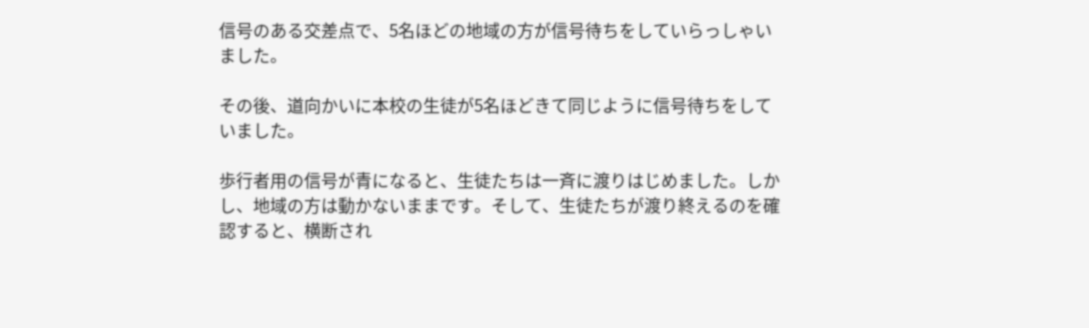信号のある交差点で、5名ほどの地域の方が信号待ちをしていらっしゃいました。

その後、道向かいに本校の生徒が5名ほどきて同じように信号待ちをしていました。

歩行者用の信号が青になると、生徒たちは一斉に渡りはじめました。しかし、地域の方は動かないままです。そして、生徒たちが渡り終えるのを確認すると、横断され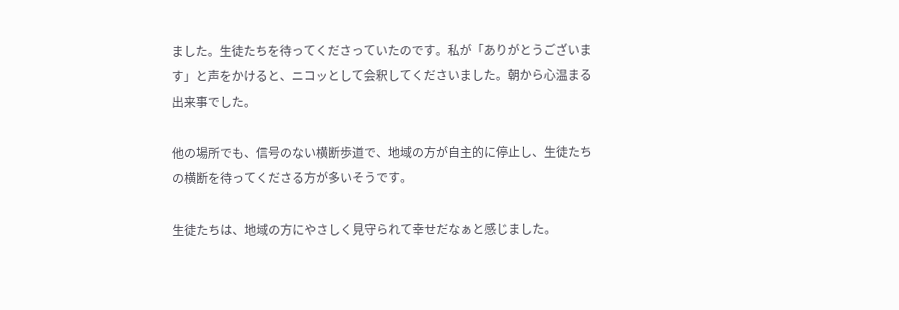ました。生徒たちを待ってくださっていたのです。私が「ありがとうございます」と声をかけると、ニコッとして会釈してくださいました。朝から心温まる出来事でした。

他の場所でも、信号のない横断歩道で、地域の方が自主的に停止し、生徒たちの横断を待ってくださる方が多いそうです。

生徒たちは、地域の方にやさしく見守られて幸せだなぁと感じました。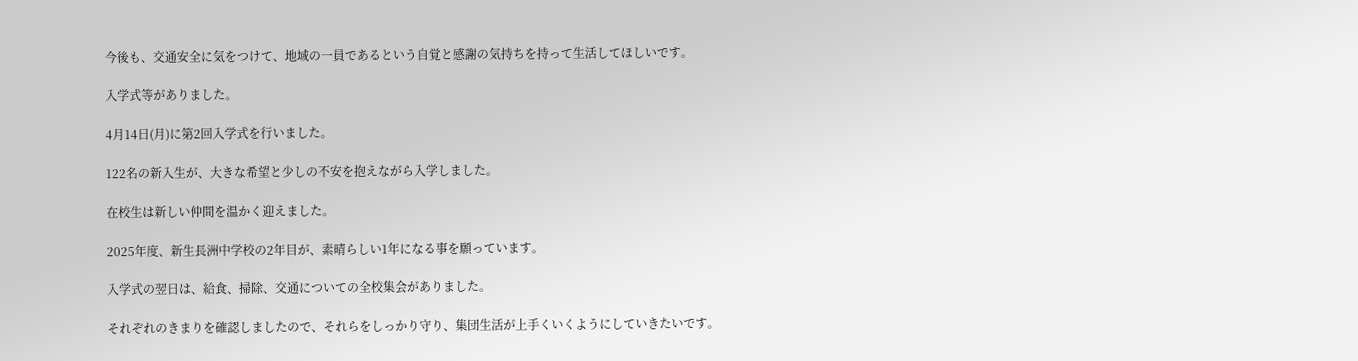今後も、交通安全に気をつけて、地域の一員であるという自覚と感謝の気持ちを持って生活してほしいです。

入学式等がありました。

4月14日(月)に第2回入学式を行いました。

122名の新入生が、大きな希望と少しの不安を抱えながら入学しました。

在校生は新しい仲間を温かく迎えました。

2025年度、新生長洲中学校の2年目が、素晴らしい1年になる事を願っています。

入学式の翌日は、給食、掃除、交通についての全校集会がありました。

それぞれのきまりを確認しましたので、それらをしっかり守り、集団生活が上手くいくようにしていきたいです。